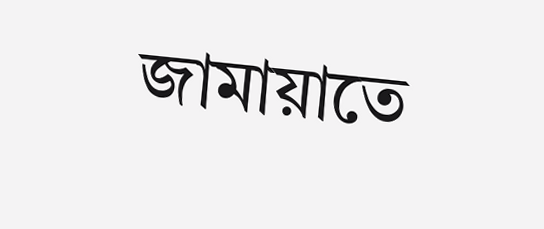জামায়াতে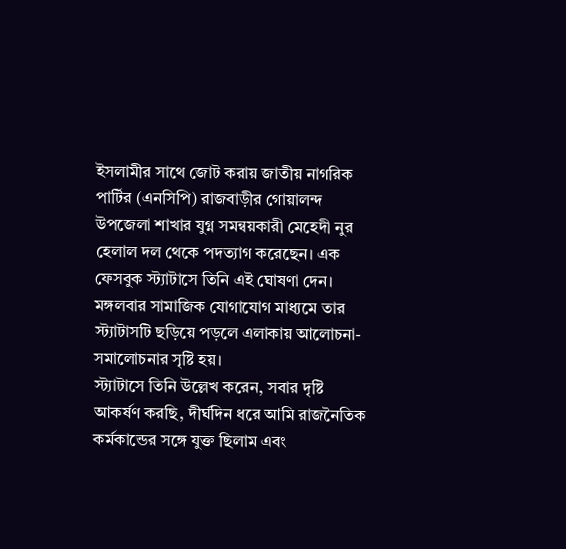ইসলামীর সাথে জোট করায় জাতীয় নাগরিক পার্টির (এনসিপি) রাজবাড়ীর গোয়ালন্দ উপজেলা শাখার যুগ্ন সমন্বয়কারী মেহেদী নুর হেলাল দল থেকে পদত্যাগ করেছেন। এক ফেসবুক স্ট্যাটাসে তিনি এই ঘোষণা দেন। মঙ্গলবার সামাজিক যোগাযোগ মাধ্যমে তার স্ট্যাটাসটি ছড়িয়ে পড়লে এলাকায় আলোচনা-সমালোচনার সৃষ্টি হয়।
স্ট্যাটাসে তিনি উল্লেখ করেন, সবার দৃষ্টি আকর্ষণ করছি, দীর্ঘদিন ধরে আমি রাজনৈতিক কর্মকান্ডের সঙ্গে যুক্ত ছিলাম এবং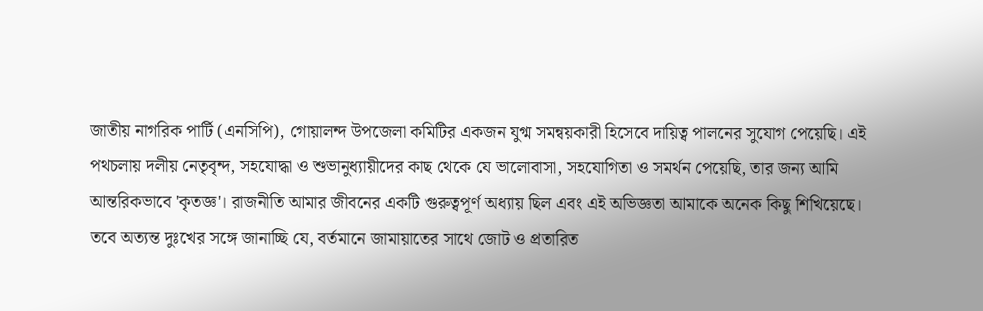জাতীয় নাগরিক পার্টি (এনসিপি), গোয়ালন্দ উপজেলা কমিটির একজন যুগ্ম সমন্বয়কারী হিসেবে দায়িত্ব পালনের সুযোগ পেয়েছি। এই পথচলায় দলীয় নেতৃবৃন্দ, সহযোদ্ধা ও শুভানুধ্যায়ীদের কাছ থেকে যে ভালোবাসা, সহযোগিতা ও সমর্থন পেয়েছি, তার জন্য আমি আন্তরিকভাবে 'কৃতজ্ঞ'। রাজনীতি আমার জীবনের একটি গুরুত্বপূর্ণ অধ্যায় ছিল এবং এই অভিজ্ঞতা আমাকে অনেক কিছু শিখিয়েছে।
তবে অত্যন্ত দুঃখের সঙ্গে জানাচ্ছি যে, বর্তমানে জামায়াতের সাথে জোট ও প্রতারিত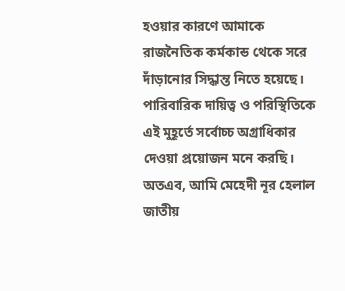হওয়ার কারণে আমাকে রাজনৈতিক কর্মকান্ড থেকে সরে দাঁড়ানোর সিদ্ধান্ত নিতে হয়েছে। পারিবারিক দায়িত্ব ও পরিস্থিতিকে এই মুহূর্তে সর্বোচ্চ অগ্রাধিকার দেওয়া প্রয়োজন মনে করছি।
অতএব, আমি মেহেদী নূর হেলাল জাতীয়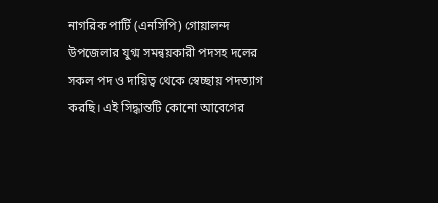নাগরিক পার্টি (এনসিপি) গোয়ালন্দ উপজেলার যুগ্ম সমন্বয়কারী পদসহ দলের সকল পদ ও দায়িত্ব থেকে স্বেচ্ছায় পদত্যাগ করছি। এই সিদ্ধান্তটি কোনো আবেগের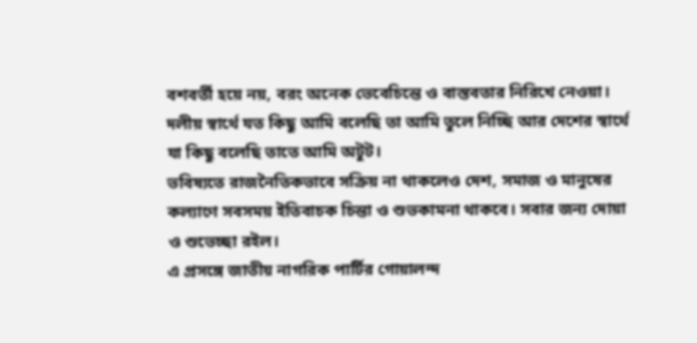বশবর্তী হয়ে নয়, বরং অনেক ভেবেচিন্তে ও বাস্তবতার নিরিখে নেওয়া। দলীয় স্বার্থে যত কিছু আমি বলেছি তা আমি তুলে নিচ্ছি আর দেশের স্বার্থে যা কিছু বলেছি তাতে আমি অটুট।
ভবিষ্যতে রাজনৈতিকভাবে সক্রিয় না থাকলেও দেশ, সমাজ ও মানুষের কল্যাণে সবসময় ইতিবাচক চিন্তা ও শুভকামনা থাকবে। সবার জন্য দোয়া ও শুভেচ্ছা রইল।
এ প্রসঙ্গে জাতীয় নাগরিক পার্টির গোয়ালন্দ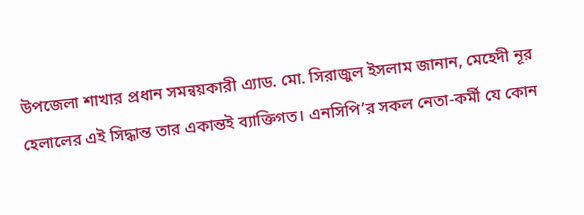উপজেলা শাখার প্রধান সমন্বয়কারী এ্যাড. মো. সিরাজুল ইসলাম জানান, মেহেদী নূর হেলালের এই সিদ্ধান্ত তার একান্তই ব্যাক্তিগত। এনসিপি’র সকল নেতা-কর্মী যে কোন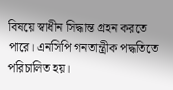বিষয়ে স্বাধীন সিদ্ধান্ত গ্রহন করতে পারে। এনসিপি গনতান্ত্রীক পদ্ধতিতে পরিচালিত হয়।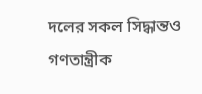দলের সকল সিদ্ধান্তও গণতান্ত্রীক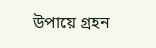উপায়ে গ্রহন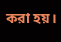করা হয়।